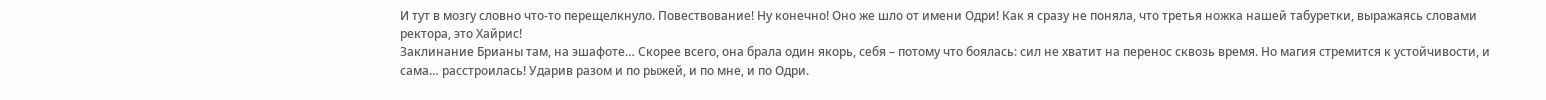И тут в мозгу словно что-то перещелкнуло. Повествование! Ну конечно! Оно же шло от имени Одри! Как я сразу не поняла, что третья ножка нашей табуретки, выражаясь словами ректора, это Хайрис!
Заклинание Брианы там, на эшафоте… Скорее всего, она брала один якорь, себя – потому что боялась: сил не хватит на перенос сквозь время. Но магия стремится к устойчивости, и сама… расстроилась! Ударив разом и по рыжей, и по мне, и по Одри.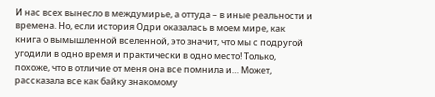И нас всех вынесло в междумирье, а оттуда – в иные реальности и времена. Но, если история Одри оказалась в моем мире, как книга о вымышленной вселенной, это значит, что мы с подругой угодили в одно время и практически в одно место! Только, похоже, что в отличие от меня она все помнила и… Может, рассказала все как байку знакомому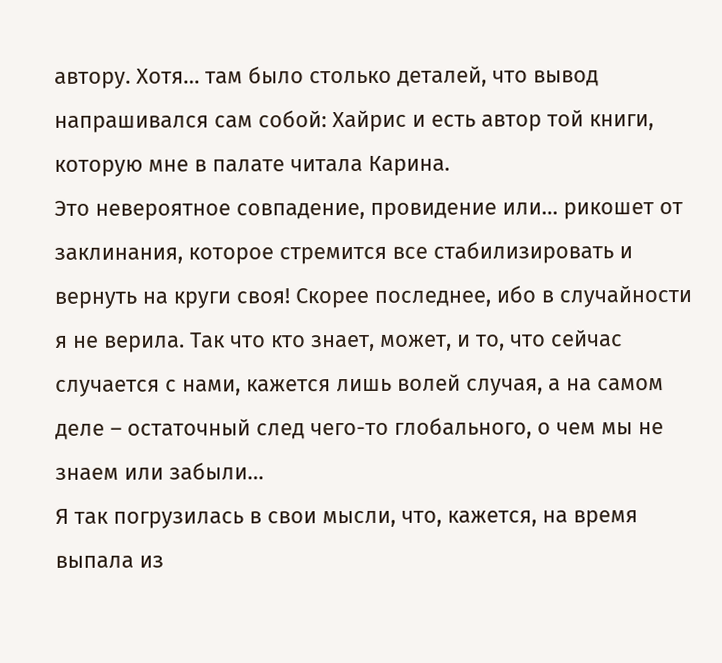автору. Хотя… там было столько деталей, что вывод напрашивался сам собой: Хайрис и есть автор той книги, которую мне в палате читала Карина.
Это невероятное совпадение, провидение или… рикошет от заклинания, которое стремится все стабилизировать и вернуть на круги своя! Скорее последнее, ибо в случайности я не верила. Так что кто знает, может, и то, что сейчас случается с нами, кажется лишь волей случая, а на самом деле – остаточный след чего-то глобального, о чем мы не знаем или забыли…
Я так погрузилась в свои мысли, что, кажется, на время выпала из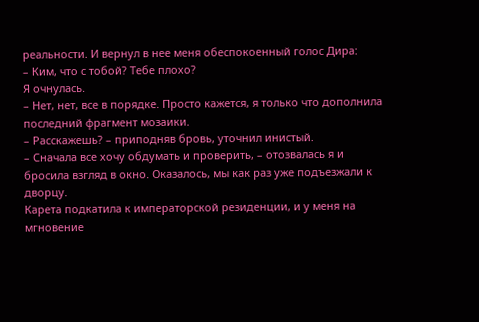реальности. И вернул в нее меня обеспокоенный голос Дира:
– Ким, что с тобой? Тебе плохо?
Я очнулась.
– Нет, нет, все в порядке. Просто кажется, я только что дополнила последний фрагмент мозаики.
– Расскажешь? – приподняв бровь, уточнил инистый.
– Сначала все хочу обдумать и проверить, – отозвалась я и бросила взгляд в окно. Оказалось, мы как раз уже подъезжали к дворцу.
Карета подкатила к императорской резиденции, и у меня на мгновение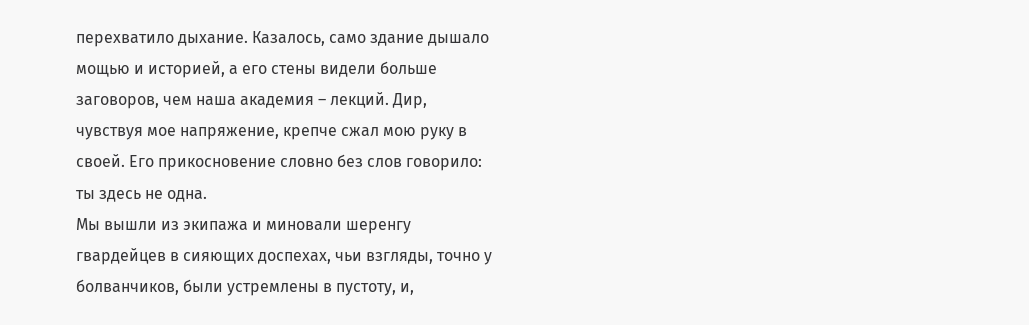перехватило дыхание. Казалось, само здание дышало мощью и историей, а его стены видели больше заговоров, чем наша академия – лекций. Дир, чувствуя мое напряжение, крепче сжал мою руку в своей. Его прикосновение словно без слов говорило: ты здесь не одна.
Мы вышли из экипажа и миновали шеренгу гвардейцев в сияющих доспехах, чьи взгляды, точно у болванчиков, были устремлены в пустоту, и,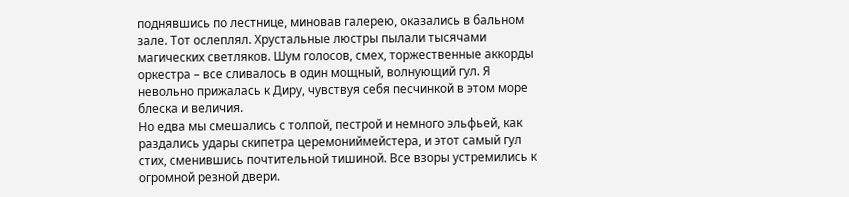поднявшись по лестнице, миновав галерею, оказались в бальном зале. Тот ослеплял. Хрустальные люстры пылали тысячами магических светляков. Шум голосов, смех, торжественные аккорды оркестра – все сливалось в один мощный, волнующий гул. Я невольно прижалась к Диру, чувствуя себя песчинкой в этом море блеска и величия.
Но едва мы смешались с толпой, пестрой и немного эльфьей, как раздались удары скипетра церемониймейстера, и этот самый гул стих, сменившись почтительной тишиной. Все взоры устремились к огромной резной двери.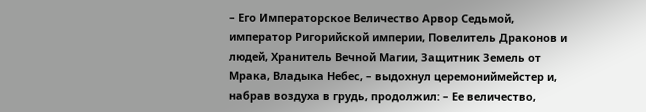– Его Императорское Величество Арвор Седьмой, император Ригорийской империи, Повелитель Драконов и людей, Хранитель Вечной Магии, Защитник Земель от Мрака, Владыка Небес, – выдохнул церемониймейстер и, набрав воздуха в грудь, продолжил: – Ее величество,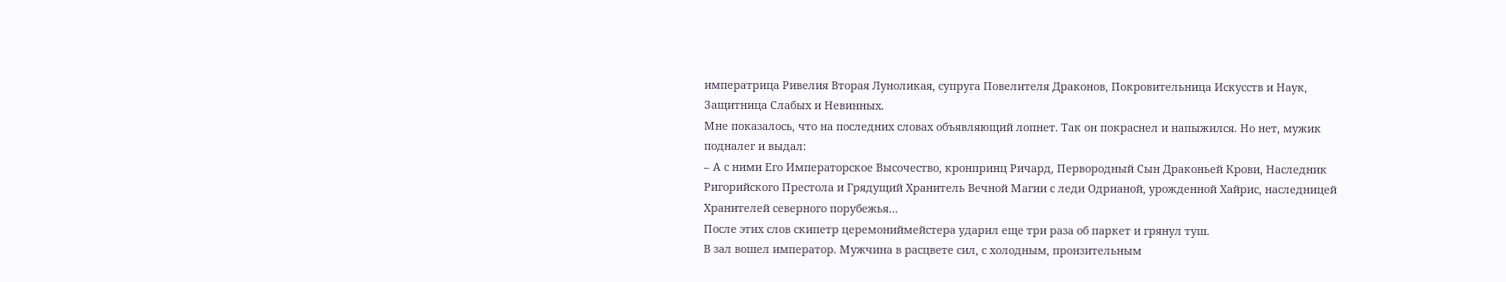императрица Ривелия Вторая Луноликая, супруга Повелителя Драконов, Покровительница Искусств и Наук, Защитница Слабых и Невинных.
Мне показалось, что на последних словах объявляющий лопнет. Так он покраснел и напыжился. Но нет, мужик подналег и выдал:
– А с ними Его Императорское Высочество, кронпринц Ричард, Первородный Сын Драконьей Крови, Наследник Ригорийского Престола и Грядущий Хранитель Вечной Магии с леди Одрианой, урожденной Хайрис, наследницей Хранителей северного порубежья…
После этих слов скипетр церемониймейстера ударил еще три раза об паркет и грянул туш.
В зал вошел император. Мужчина в расцвете сил, с холодным, пронзительным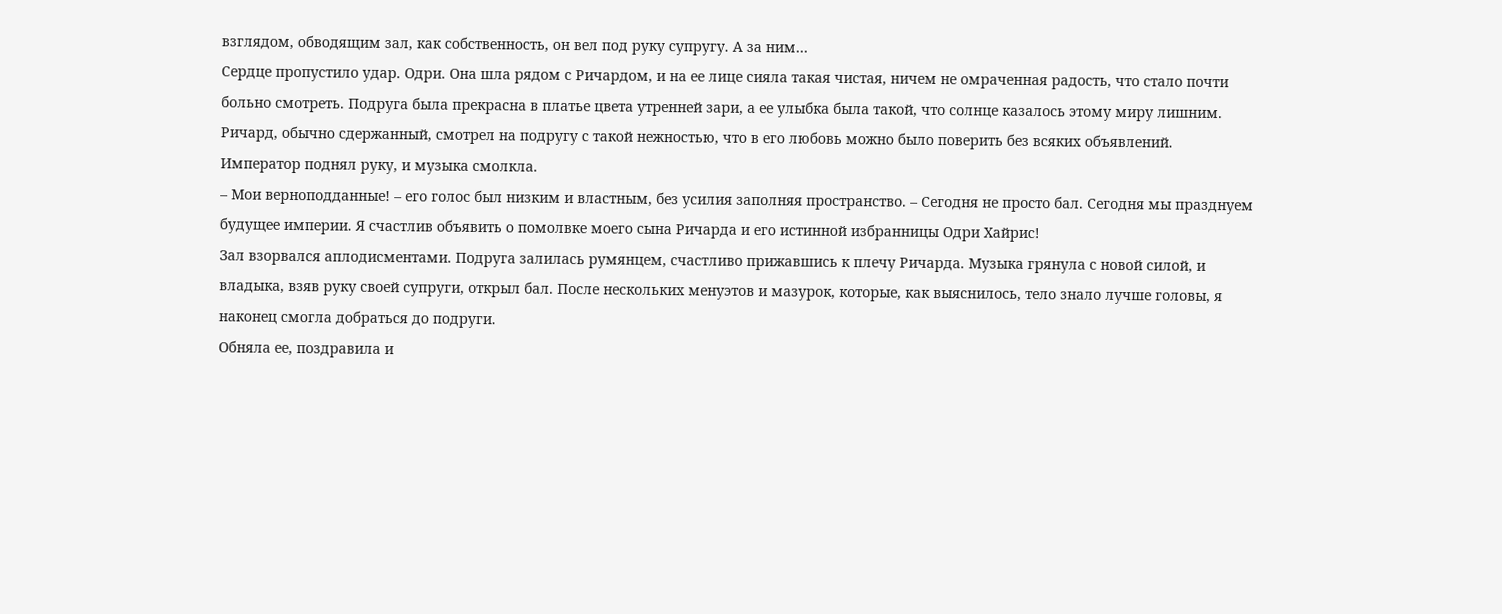взглядом, обводящим зал, как собственность, он вел под руку супругу. А за ним…
Сердце пропустило удар. Одри. Она шла рядом с Ричардом, и на ее лице сияла такая чистая, ничем не омраченная радость, что стало почти больно смотреть. Подруга была прекрасна в платье цвета утренней зари, а ее улыбка была такой, что солнце казалось этому миру лишним.
Ричард, обычно сдержанный, смотрел на подругу с такой нежностью, что в его любовь можно было поверить без всяких объявлений.
Император поднял руку, и музыка смолкла.
– Мои верноподданные! – его голос был низким и властным, без усилия заполняя пространство. – Сегодня не просто бал. Сегодня мы празднуем будущее империи. Я счастлив объявить о помолвке моего сына Ричарда и его истинной избранницы Одри Хайрис!
Зал взорвался аплодисментами. Подруга залилась румянцем, счастливо прижавшись к плечу Ричарда. Музыка грянула с новой силой, и владыка, взяв руку своей супруги, открыл бал. После нескольких менуэтов и мазурок, которые, как выяснилось, тело знало лучше головы, я наконец смогла добраться до подруги.
Обняла ее, поздравила и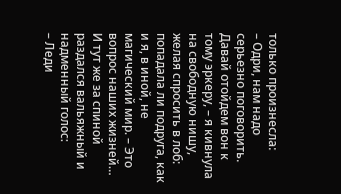только произнесла:
– Одри, нам надо серьезно поговорить. Давай отойдем вон к тому эркеру, – я кивнула на свободную нишу, желая спросить в лоб: попадала ли подруга, как и я, в иной, не магический мир. – Это вопрос наших жизней…
И тут же за спиной раздался вальяжный и надменный голос:
– Леди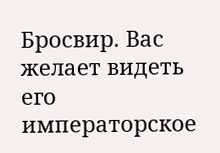Бросвир. Вас желает видеть его императорское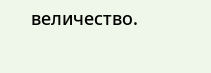величество.